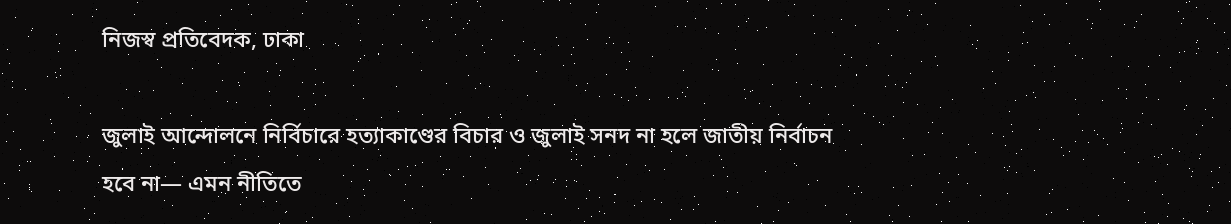নিজস্ব প্রতিবেদক, ঢাকা

জুলাই আন্দোলনে নির্বিচারে হত্যাকাণ্ডের বিচার ও জুলাই সনদ না হলে জাতীয় নির্বাচন হবে না— এমন নীতিতে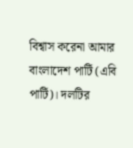বিশ্বাস করেনা আমার বাংলাদেশ পার্টি (এবি পার্টি)। দলটির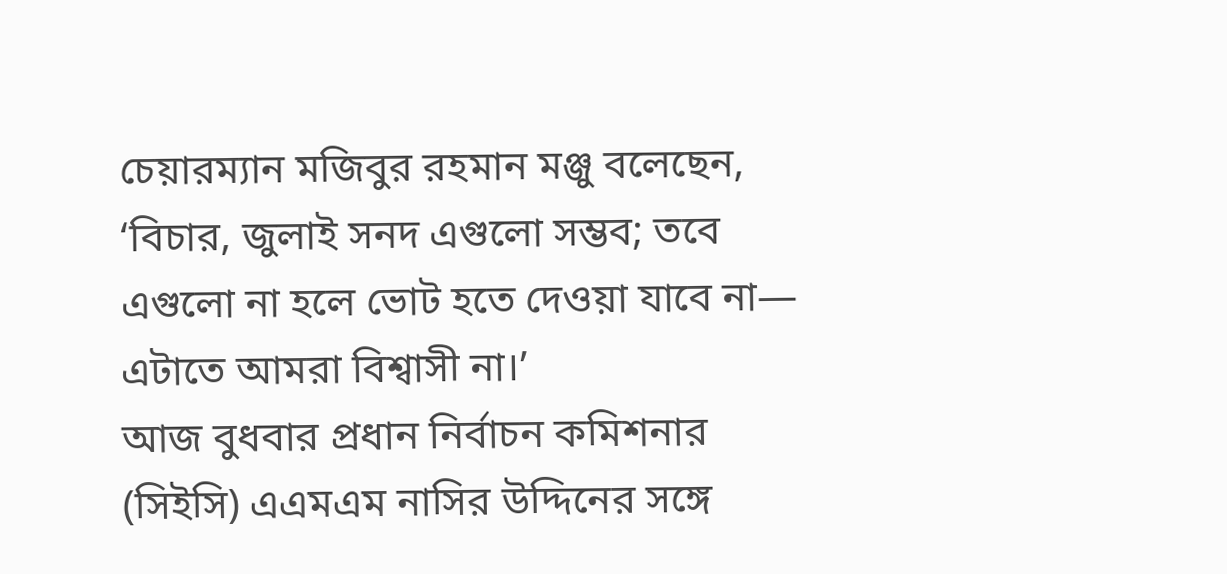চেয়ারম্যান মজিবুর রহমান মঞ্জু বলেছেন, ‘বিচার, জুলাই সনদ এগুলো সম্ভব; তবে এগুলো না হলে ভোট হতে দেওয়া যাবে না— এটাতে আমরা বিশ্বাসী না।’
আজ বুধবার প্রধান নির্বাচন কমিশনার (সিইসি) এএমএম নাসির উদ্দিনের সঙ্গে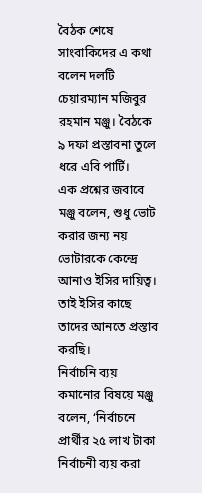বৈঠক শেষে সাংবাকিদের এ কথা বলেন দলটি চেয়ারম্যান মজিবুর রহমান মঞ্জু। বৈঠকে ৯ দফা প্রস্তাবনা তুলে ধরে এবি পার্টি।
এক প্রশ্নের জবাবে মঞ্জু বলেন, শুধু ভোট করার জন্য নয় ভোটারকে কেন্দ্রে আনাও ইসির দায়িত্ব। তাই ইসির কাছে তাদের আনতে প্রস্তাব করছি।
নির্বাচনি ব্যয় কমানোর বিষয়ে মঞ্জু বলেন, ‘নির্বাচনে প্রার্থীর ২৫ লাখ টাকা নির্বাচনী ব্যয় করা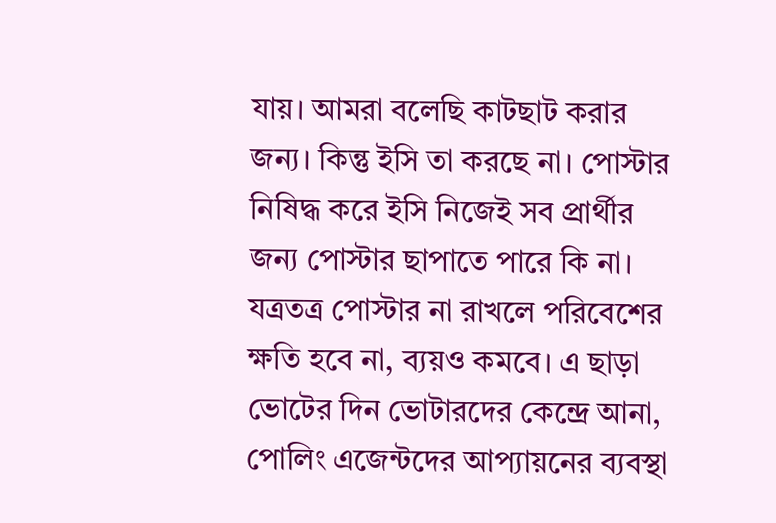যায়। আমরা বলেছি কাটছাট করার জন্য। কিন্তু ইসি তা করছে না। পোস্টার নিষিদ্ধ করে ইসি নিজেই সব প্রার্থীর জন্য পোস্টার ছাপাতে পারে কি না। যত্রতত্র পোস্টার না রাখলে পরিবেশের ক্ষতি হবে না, ব্যয়ও কমবে। এ ছাড়া ভোটের দিন ভোটারদের কেন্দ্রে আনা, পোলিং এজেন্টদের আপ্যায়নের ব্যবস্থা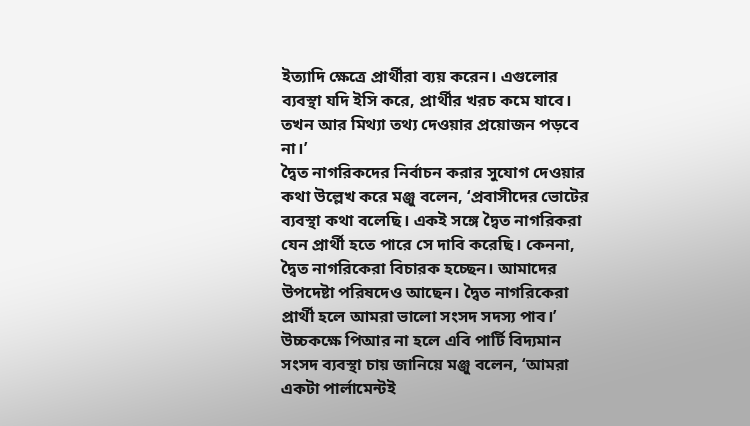ইত্যাদি ক্ষেত্রে প্রার্থীরা ব্যয় করেন। এগুলোর ব্যবস্থা যদি ইসি করে, প্রার্থীর খরচ কমে যাবে। তখন আর মিথ্যা তথ্য দেওয়ার প্রয়োজন পড়বে না।’
দ্বৈত নাগরিকদের নির্বাচন করার সুযোগ দেওয়ার কথা উল্লেখ করে মঞ্জু বলেন, ‘প্রবাসীদের ভোটের ব্যবস্থা কথা বলেছি। একই সঙ্গে দ্বৈত নাগরিকরা যেন প্রার্থী হতে পারে সে দাবি করেছি। কেননা, দ্বৈত নাগরিকেরা বিচারক হচ্ছেন। আমাদের উপদেষ্টা পরিষদেও আছেন। দ্বৈত নাগরিকেরা প্রার্থী হলে আমরা ভালো সংসদ সদস্য পাব।’
উচ্চকক্ষে পিআর না হলে এবি পার্টি বিদ্যমান সংসদ ব্যবস্থা চায় জানিয়ে মঞ্জু বলেন, ‘আমরা একটা পার্লামেন্টই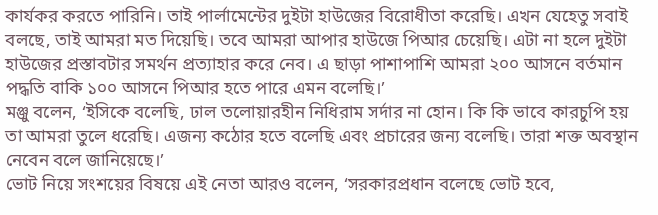কার্যকর করতে পারিনি। তাই পার্লামেন্টের দুইটা হাউজের বিরোধীতা করেছি। এখন যেহেতু সবাই বলছে, তাই আমরা মত দিয়েছি। তবে আমরা আপার হাউজে পিআর চেয়েছি। এটা না হলে দুইটা হাউজের প্রস্তাবটার সমর্থন প্রত্যাহার করে নেব। এ ছাড়া পাশাপাশি আমরা ২০০ আসনে বর্তমান পদ্ধতি বাকি ১০০ আসনে পিআর হতে পারে এমন বলেছি।’
মঞ্জু বলেন, ‘ইসিকে বলেছি, ঢাল তলোয়ারহীন নিধিরাম সর্দার না হোন। কি কি ভাবে কারচুপি হয় তা আমরা তুলে ধরেছি। এজন্য কঠোর হতে বলেছি এবং প্রচারের জন্য বলেছি। তারা শক্ত অবস্থান নেবেন বলে জানিয়েছে।’
ভোট নিয়ে সংশয়ের বিষয়ে এই নেতা আরও বলেন, ‘সরকারপ্রধান বলেছে ভোট হবে,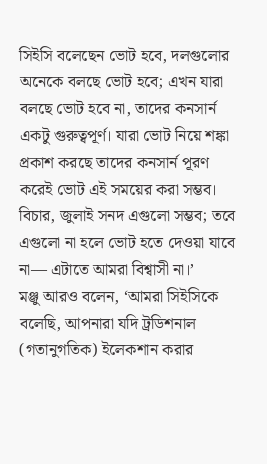সিইসি বলেছেন ভোট হবে, দলগুলোর অনেকে বলছে ভোট হবে; এখন যারা বলছে ভোট হবে না, তাদের কনসার্ন একটু গুরুত্বপূর্ণ। যারা ভোট নিয়ে শঙ্কা প্রকাশ করছে তাদের কনসার্ন পূরণ করেই ভোট এই সময়ের করা সম্ভব। বিচার, জুলাই সনদ এগুলো সম্ভব; তবে এগুলো না হলে ভোট হতে দেওয়া যাবে না— এটাতে আমরা বিশ্বাসী না।’
মঞ্জু আরও বলেন, ‘আমরা সিইসিকে বলেছি, আপনারা যদি ট্রডিশনাল (গতানুগতিক) ইলেকশান করার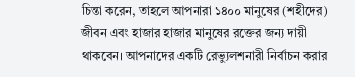চিন্তা করেন, তাহলে আপনারা ১৪০০ মানুষের (শহীদের) জীবন এবং হাজার হাজার মানুষের রক্তের জন্য দায়ী থাকবেন। আপনাদের একটি রেভ্যুলশনারী নির্বাচন করার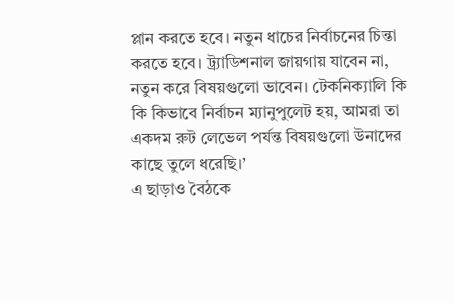প্লান করতে হবে। নতুন ধাচের নির্বাচনের চিন্তা করতে হবে। ট্র্যাডিশনাল জায়গায় যাবেন না, নতুন করে বিষয়গুলো ভাবেন। টেকনিক্যালি কি কি কিভাবে নির্বাচন ম্যানুপুলেট হয়, আমরা তা একদম রুট লেভেল পর্যন্ত বিষয়গুলো উনাদের কাছে তুলে ধরেছি।’
এ ছাড়াও বৈঠকে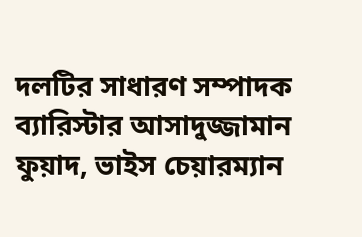দলটির সাধারণ সম্পাদক ব্যারিস্টার আসাদুজ্জামান ফুয়াদ, ভাইস চেয়ারম্যান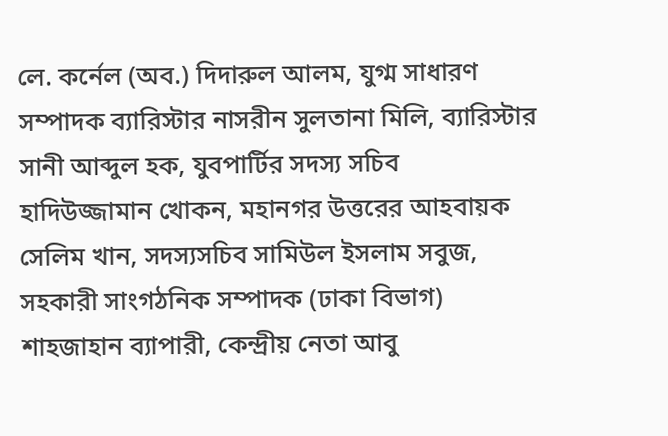লে. কর্নেল (অব.) দিদারুল আলম, যুগ্ম সাধারণ সম্পাদক ব্যারিস্টার নাসরীন সুলতানা মিলি, ব্যারিস্টার সানী আব্দুল হক, যুবপার্টির সদস্য সচিব হাদিউজ্জামান খোকন, মহানগর উত্তরের আহবায়ক সেলিম খান, সদস্যসচিব সামিউল ইসলাম সবুজ, সহকারী সাংগঠনিক সম্পাদক (ঢাকা বিভাগ) শাহজাহান ব্যাপারী, কেন্দ্রীয় নেতা আবু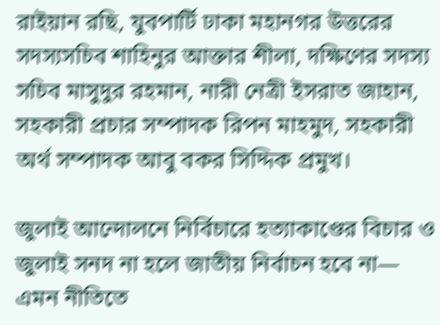রাইয়ান রছি, যুবপার্টি ঢাকা মহানগর উত্তরের সদস্যসচিব শাহিনুর আক্তার শীলা, দক্ষিণের সদস্য সচিব মাসুদুর রহমান, নারী নেত্রী ইসরাত জাহান, সহকারী প্রচার সম্পাদক রিপন মাহমুদ, সহকারী অর্থ সম্পাদক আবু বকর সিদ্দিক প্রমুখ।

জুলাই আন্দোলনে নির্বিচারে হত্যাকাণ্ডের বিচার ও জুলাই সনদ না হলে জাতীয় নির্বাচন হবে না— এমন নীতিতে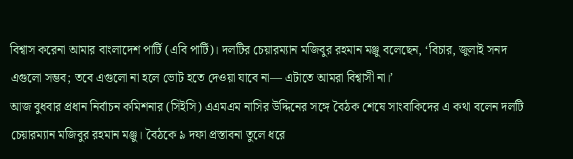বিশ্বাস করেনা আমার বাংলাদেশ পার্টি (এবি পার্টি)। দলটির চেয়ারম্যান মজিবুর রহমান মঞ্জু বলেছেন, ‘বিচার, জুলাই সনদ এগুলো সম্ভব; তবে এগুলো না হলে ভোট হতে দেওয়া যাবে না— এটাতে আমরা বিশ্বাসী না।’
আজ বুধবার প্রধান নির্বাচন কমিশনার (সিইসি) এএমএম নাসির উদ্দিনের সঙ্গে বৈঠক শেষে সাংবাকিদের এ কথা বলেন দলটি চেয়ারম্যান মজিবুর রহমান মঞ্জু। বৈঠকে ৯ দফা প্রস্তাবনা তুলে ধরে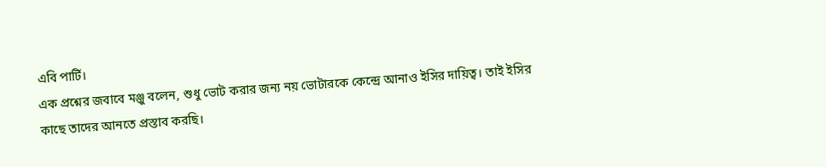এবি পার্টি।
এক প্রশ্নের জবাবে মঞ্জু বলেন, শুধু ভোট করার জন্য নয় ভোটারকে কেন্দ্রে আনাও ইসির দায়িত্ব। তাই ইসির কাছে তাদের আনতে প্রস্তাব করছি।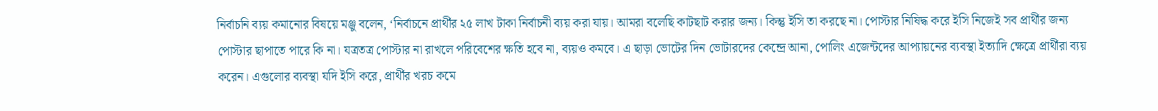নির্বাচনি ব্যয় কমানোর বিষয়ে মঞ্জু বলেন, ‘নির্বাচনে প্রার্থীর ২৫ লাখ টাকা নির্বাচনী ব্যয় করা যায়। আমরা বলেছি কাটছাট করার জন্য। কিন্তু ইসি তা করছে না। পোস্টার নিষিদ্ধ করে ইসি নিজেই সব প্রার্থীর জন্য পোস্টার ছাপাতে পারে কি না। যত্রতত্র পোস্টার না রাখলে পরিবেশের ক্ষতি হবে না, ব্যয়ও কমবে। এ ছাড়া ভোটের দিন ভোটারদের কেন্দ্রে আনা, পোলিং এজেন্টদের আপ্যায়নের ব্যবস্থা ইত্যাদি ক্ষেত্রে প্রার্থীরা ব্যয় করেন। এগুলোর ব্যবস্থা যদি ইসি করে, প্রার্থীর খরচ কমে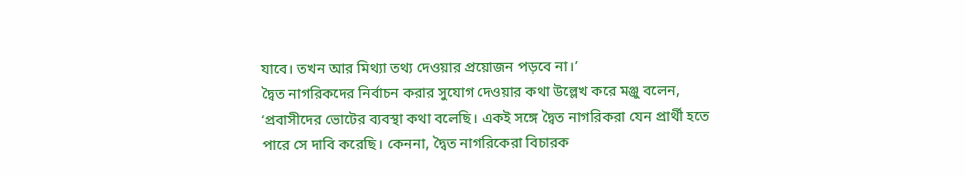যাবে। তখন আর মিথ্যা তথ্য দেওয়ার প্রয়োজন পড়বে না।’
দ্বৈত নাগরিকদের নির্বাচন করার সুযোগ দেওয়ার কথা উল্লেখ করে মঞ্জু বলেন, ‘প্রবাসীদের ভোটের ব্যবস্থা কথা বলেছি। একই সঙ্গে দ্বৈত নাগরিকরা যেন প্রার্থী হতে পারে সে দাবি করেছি। কেননা, দ্বৈত নাগরিকেরা বিচারক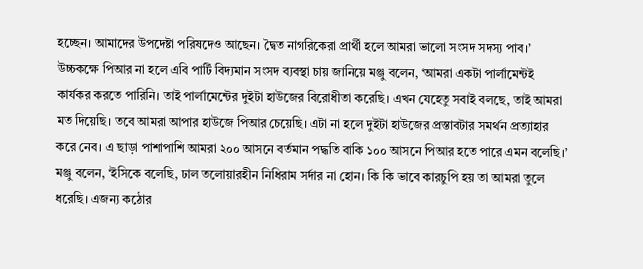হচ্ছেন। আমাদের উপদেষ্টা পরিষদেও আছেন। দ্বৈত নাগরিকেরা প্রার্থী হলে আমরা ভালো সংসদ সদস্য পাব।’
উচ্চকক্ষে পিআর না হলে এবি পার্টি বিদ্যমান সংসদ ব্যবস্থা চায় জানিয়ে মঞ্জু বলেন, ‘আমরা একটা পার্লামেন্টই কার্যকর করতে পারিনি। তাই পার্লামেন্টের দুইটা হাউজের বিরোধীতা করেছি। এখন যেহেতু সবাই বলছে, তাই আমরা মত দিয়েছি। তবে আমরা আপার হাউজে পিআর চেয়েছি। এটা না হলে দুইটা হাউজের প্রস্তাবটার সমর্থন প্রত্যাহার করে নেব। এ ছাড়া পাশাপাশি আমরা ২০০ আসনে বর্তমান পদ্ধতি বাকি ১০০ আসনে পিআর হতে পারে এমন বলেছি।’
মঞ্জু বলেন, ‘ইসিকে বলেছি, ঢাল তলোয়ারহীন নিধিরাম সর্দার না হোন। কি কি ভাবে কারচুপি হয় তা আমরা তুলে ধরেছি। এজন্য কঠোর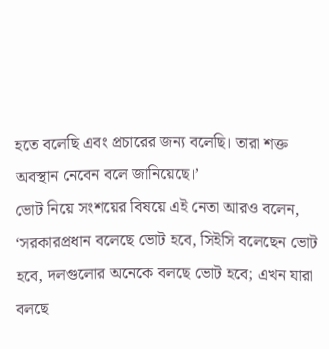হতে বলেছি এবং প্রচারের জন্য বলেছি। তারা শক্ত অবস্থান নেবেন বলে জানিয়েছে।’
ভোট নিয়ে সংশয়ের বিষয়ে এই নেতা আরও বলেন, ‘সরকারপ্রধান বলেছে ভোট হবে, সিইসি বলেছেন ভোট হবে, দলগুলোর অনেকে বলছে ভোট হবে; এখন যারা বলছে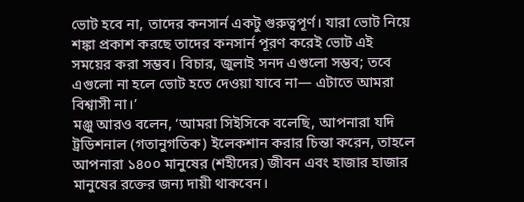ভোট হবে না, তাদের কনসার্ন একটু গুরুত্বপূর্ণ। যারা ভোট নিয়ে শঙ্কা প্রকাশ করছে তাদের কনসার্ন পূরণ করেই ভোট এই সময়ের করা সম্ভব। বিচার, জুলাই সনদ এগুলো সম্ভব; তবে এগুলো না হলে ভোট হতে দেওয়া যাবে না— এটাতে আমরা বিশ্বাসী না।’
মঞ্জু আরও বলেন, ‘আমরা সিইসিকে বলেছি, আপনারা যদি ট্রডিশনাল (গতানুগতিক) ইলেকশান করার চিন্তা করেন, তাহলে আপনারা ১৪০০ মানুষের (শহীদের) জীবন এবং হাজার হাজার মানুষের রক্তের জন্য দায়ী থাকবেন।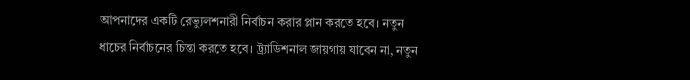আপনাদের একটি রেভ্যুলশনারী নির্বাচন করার প্লান করতে হবে। নতুন ধাচের নির্বাচনের চিন্তা করতে হবে। ট্র্যাডিশনাল জায়গায় যাবেন না, নতুন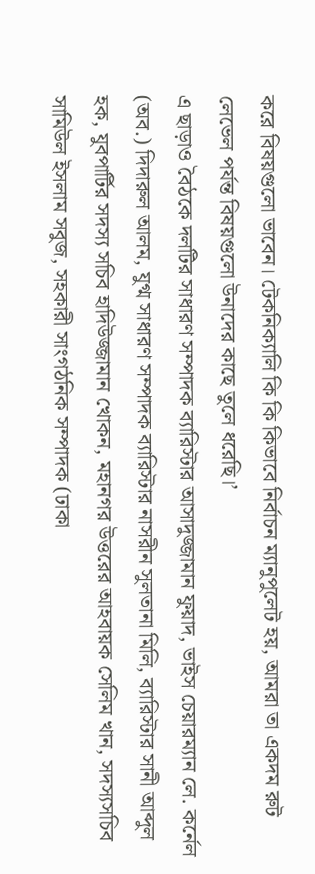করে বিষয়গুলো ভাবেন। টেকনিক্যালি কি কি কিভাবে নির্বাচন ম্যানুপুলেট হয়, আমরা তা একদম রুট লেভেল পর্যন্ত বিষয়গুলো উনাদের কাছে তুলে ধরেছি।’
এ ছাড়াও বৈঠকে দলটির সাধারণ সম্পাদক ব্যারিস্টার আসাদুজ্জামান ফুয়াদ, ভাইস চেয়ারম্যান লে. কর্নেল (অব.) দিদারুল আলম, যুগ্ম সাধারণ সম্পাদক ব্যারিস্টার নাসরীন সুলতানা মিলি, ব্যারিস্টার সানী আব্দুল হক, যুবপার্টির সদস্য সচিব হাদিউজ্জামান খোকন, মহানগর উত্তরের আহবায়ক সেলিম খান, সদস্যসচিব সামিউল ইসলাম সবুজ, সহকারী সাংগঠনিক সম্পাদক (ঢাকা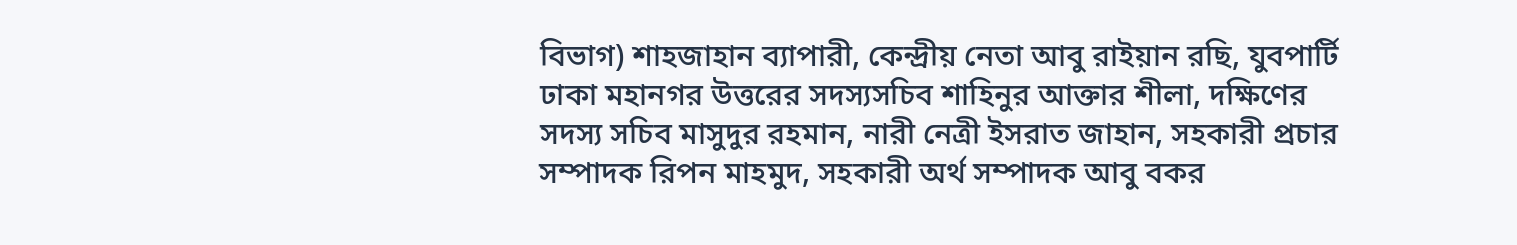বিভাগ) শাহজাহান ব্যাপারী, কেন্দ্রীয় নেতা আবু রাইয়ান রছি, যুবপার্টি ঢাকা মহানগর উত্তরের সদস্যসচিব শাহিনুর আক্তার শীলা, দক্ষিণের সদস্য সচিব মাসুদুর রহমান, নারী নেত্রী ইসরাত জাহান, সহকারী প্রচার সম্পাদক রিপন মাহমুদ, সহকারী অর্থ সম্পাদক আবু বকর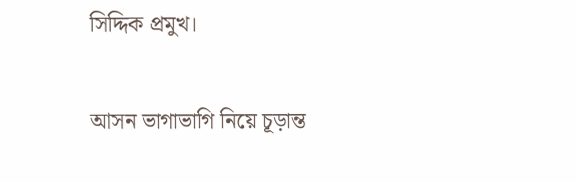সিদ্দিক প্রমুখ।

আসন ভাগাভাগি নিয়ে চূড়ান্ত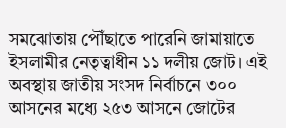সমঝোতায় পৌঁছাতে পারেনি জামায়াতে ইসলামীর নেতৃত্বাধীন ১১ দলীয় জোট। এই অবস্থায় জাতীয় সংসদ নির্বাচনে ৩০০ আসনের মধ্যে ২৫৩ আসনে জোটের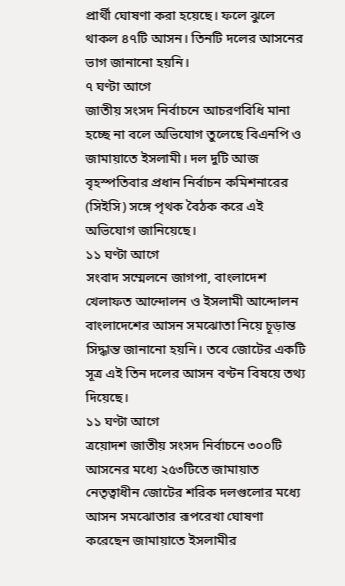প্রার্থী ঘোষণা করা হয়েছে। ফলে ঝুলে থাকল ৪৭টি আসন। তিনটি দলের আসনের ভাগ জানানো হয়নি।
৭ ঘণ্টা আগে
জাতীয় সংসদ নির্বাচনে আচরণবিধি মানা হচ্ছে না বলে অভিযোগ তুলেছে বিএনপি ও জামায়াতে ইসলামী। দল দুটি আজ বৃহস্পতিবার প্রধান নির্বাচন কমিশনারের (সিইসি) সঙ্গে পৃথক বৈঠক করে এই অভিযোগ জানিয়েছে।
১১ ঘণ্টা আগে
সংবাদ সম্মেলনে জাগপা, বাংলাদেশ খেলাফত আন্দোলন ও ইসলামী আন্দোলন বাংলাদেশের আসন সমঝোতা নিয়ে চূড়ান্ত সিদ্ধান্ত জানানো হয়নি। তবে জোটের একটি সূত্র এই তিন দলের আসন বণ্টন বিষয়ে তথ্য দিয়েছে।
১১ ঘণ্টা আগে
ত্রয়োদশ জাতীয় সংসদ নির্বাচনে ৩০০টি আসনের মধ্যে ২৫৩টিতে জামায়াত নেতৃত্বাধীন জোটের শরিক দলগুলোর মধ্যে আসন সমঝোতার রূপরেখা ঘোষণা করেছেন জামায়াতে ইসলামীর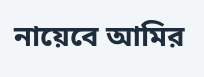নায়েবে আমির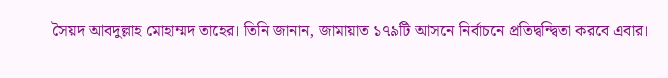সৈয়দ আবদুল্লাহ মোহাম্মদ তাহের। তিনি জানান, জামায়াত ১৭৯টি আসনে নির্বাচনে প্রতিদ্বন্দ্বিতা করবে এবার।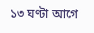১৩ ঘণ্টা আগে